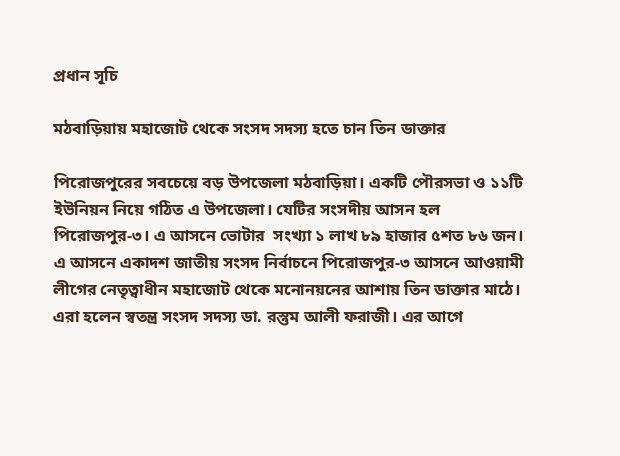প্রধান সূচি

মঠবাড়িয়ায় মহাজোট থেকে সংসদ সদস্য হতে চান তিন ডাক্তার

পিরোজপুরের সবচেয়ে বড় উপজেলা মঠবাড়িয়া। একটি পৌরসভা ও ১১টি ইউনিয়ন নিয়ে গঠিত এ উপজেলা। যেটির সংসদীয় আসন হল পিরোজপুর-৩। এ আসনে ভোটার  সংখ্যা ১ লাখ ৮৯ হাজার ৫শত ৮৬ জন। এ আসনে একাদশ জাতীয় সংসদ নির্বাচনে পিরোজপুর-৩ আসনে আওয়ামী লীগের নেতৃত্বাধীন মহাজোট থেকে মনোনয়নের আশায় তিন ডাক্তার মাঠে। এরা হলেন স্বতন্ত্র সংসদ সদস্য ডা. রস্তুম আলী ফরাজী। এর আগে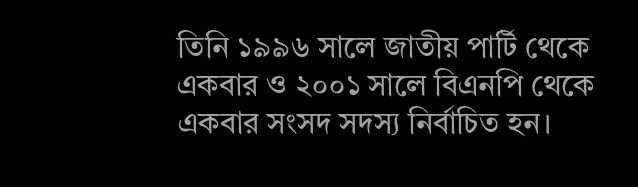তিনি ১৯৯৬ সালে জাতীয় পার্টি থেকে একবার ও ২০০১ সালে বিএনপি থেকে একবার সংসদ সদস্য নির্বাচিত হন।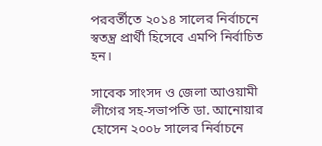পরবর্তীতে ২০১৪ সালের নির্বাচনে স্বতন্ত্র প্রার্থী হিসেবে এমপি নির্বাচিত হন।

সাবেক সাংসদ ও জেলা আওয়ামী লীগের সহ-সভাপতি ডা. আনোয়ার হোসেন ২০০৮ সালের নির্বাচনে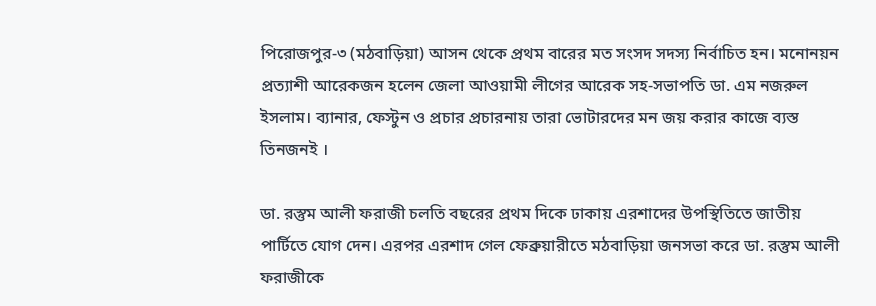পিরোজপুর-৩ (মঠবাড়িয়া) আসন থেকে প্রথম বারের মত সংসদ সদস্য নির্বাচিত হন। মনোনয়ন প্রত্যাশী আরেকজন হলেন জেলা আওয়ামী লীগের আরেক সহ-সভাপতি ডা. এম নজরুল ইসলাম। ব্যানার, ফেস্টুন ও প্রচার প্রচারনায় তারা ভোটারদের মন জয় করার কাজে ব্যস্ত তিনজনই ।

ডা. রস্তুম আলী ফরাজী চলতি বছরের প্রথম দিকে ঢাকায় এরশাদের উপস্থিতিতে জাতীয় পার্টিতে যোগ দেন। এরপর এরশাদ গেল ফেব্রুয়ারীতে মঠবাড়িয়া জনসভা করে ডা. রস্তুম আলী ফরাজীকে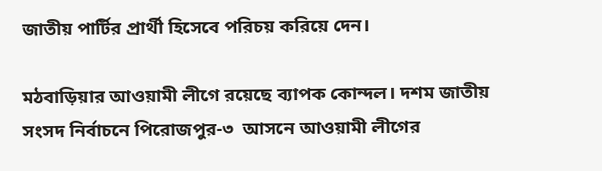জাতীয় পার্টির প্রার্থী হিসেবে পরিচয় করিয়ে দেন।

মঠবাড়িয়ার আওয়ামী লীগে রয়েছে ব্যাপক কোন্দল। দশম জাতীয় সংসদ নির্বাচনে পিরোজপুর-৩  আসনে আওয়ামী লীগের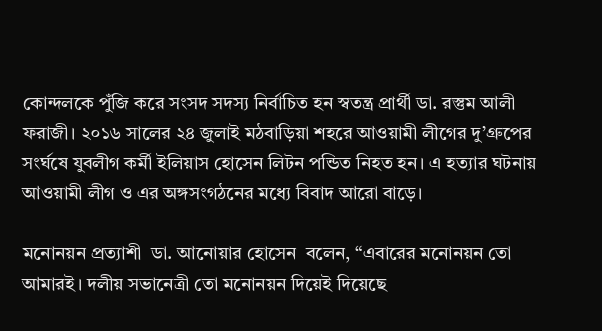কোন্দলকে পুঁজি করে সংসদ সদস্য নির্বাচিত হন স্বতন্ত্র প্রার্থী ডা. রস্তুম আলী ফরাজী। ২০১৬ সালের ২৪ জুলাই মঠবাড়িয়া শহরে আওয়ামী লীগের দু’গ্রুপের সংর্ঘষে যুবলীগ কর্মী ইলিয়াস হোসেন লিটন পন্ডিত নিহত হন। এ হত্যার ঘটনায় আওয়ামী লীগ ও এর অঙ্গসংগঠনের মধ্যে বিবাদ আরো বাড়ে।

মনোনয়ন প্রত্যাশী  ডা. আনোয়ার হোসেন  বলেন, “এবারের মনোনয়ন তো আমারই। দলীয় সভানেত্রী তো মনোনয়ন দিয়েই দিয়েছে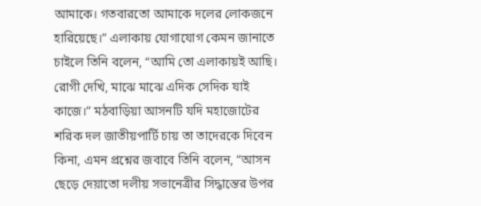আমাকে। গতবারতো আমাকে দলের লোকজনে হারিয়েছে।” এলাকায় যোগাযোগ কেমন জানাতে চাইলে তিনি বলেন, “আমি তো এলাকায়ই আছি। রোগী দেখি, মাঝে মাঝে এদিক সেদিক যাই কাজে।” মঠবাড়িয়া আসনটি যদি মহাজোটের শরিক দল জাতীয়পার্টি চায় তা তাদেরকে দিবেন কিনা, এমন প্রশ্নের জবাবে তিনি বলেন, “আসন ছেড়ে দেয়াতো দলীয় সভানেত্রীর সিদ্ধান্তের উপর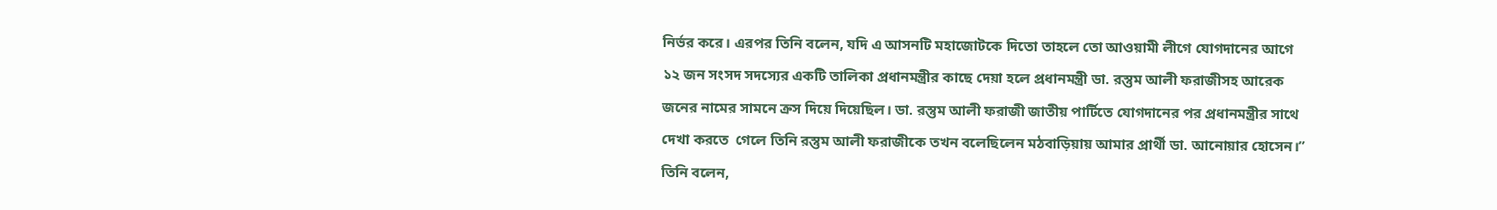নির্ভর করে। এরপর তিনি বলেন, যদি এ আসনটি মহাজোটকে দিতো তাহলে তো আওয়ামী লীগে যোগদানের আগে ১২ জন সংসদ সদস্যের একটি তালিকা প্রধানমন্ত্রীর কাছে দেয়া হলে প্রধানমন্ত্রী ডা. রস্তুম আলী ফরাজীসহ আরেক জনের নামের সামনে ক্রস দিয়ে দিয়েছিল। ডা. রস্তুম আলী ফরাজী জাতীয় পার্টিতে যোগদানের পর প্রধানমন্ত্রীর সাথে দেখা করতে  গেলে তিনি রস্তুম আলী ফরাজীকে তখন বলেছিলেন মঠবাড়িয়ায় আমার প্রার্থী ডা. আনোয়ার হোসেন।” তিনি বলেন,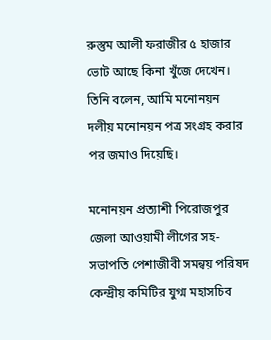রুস্তুম আলী ফরাজীর ৫ হাজার ভোট আছে কিনা খুঁজে দেখেন। তিনি বলেন, আমি মনোনয়ন দলীয় মনোনয়ন পত্র সংগ্রহ করার পর জমাও দিয়েছি।

মনোনয়ন প্রত্যাশী পিরোজপুর জেলা আওয়ামী লীগের সহ-সভাপতি পেশাজীবী সমন্বয় পরিষদ কেন্দ্রীয় কমিটির যুগ্ম মহাসচিব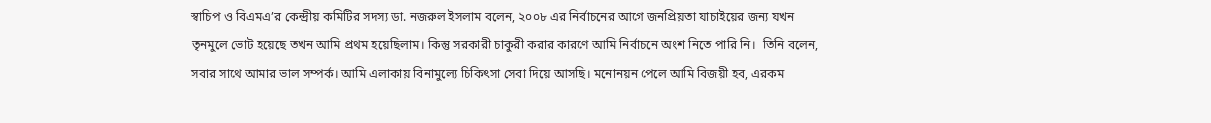স্বাচিপ ও বিএমএ’র কেন্দ্রীয় কমিটির সদস্য ডা. নজরুল ইসলাম বলেন, ২০০৮ এর নির্বাচনের আগে জনপ্রিয়তা যাচাইয়ের জন্য যখন তৃনমুলে ভোট হয়েছে তখন আমি প্রথম হয়েছিলাম। কিন্তু সরকারী চাকুরী করার কারণে আমি নির্বাচনে অংশ নিতে পারি নি।  তিনি বলেন, সবার সাথে আমার ভাল সম্পর্ক। আমি এলাকায় বিনামুল্যে চিকিৎসা সেবা দিয়ে আসছি। মনোনয়ন পেলে আমি বিজয়ী হব, এরকম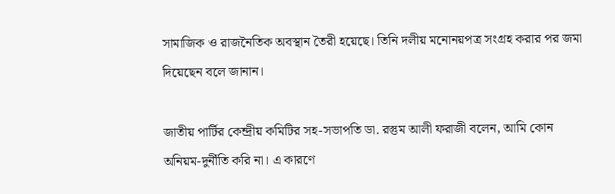সামাজিক ও রাজনৈতিক অবস্থান তৈরী হয়েছে। তিনি দলীয় মনোনয়পত্র সংগ্রহ করার পর জমা দিয়েছেন বলে জানান।

জাতীয় পার্টির কেন্দ্রীয় কমিটির সহ-সভাপতি ডা. রস্তুম আলী ফরাজী বলেন, আমি কোন অনিয়ম-দুর্নীতি করি না। এ কারণে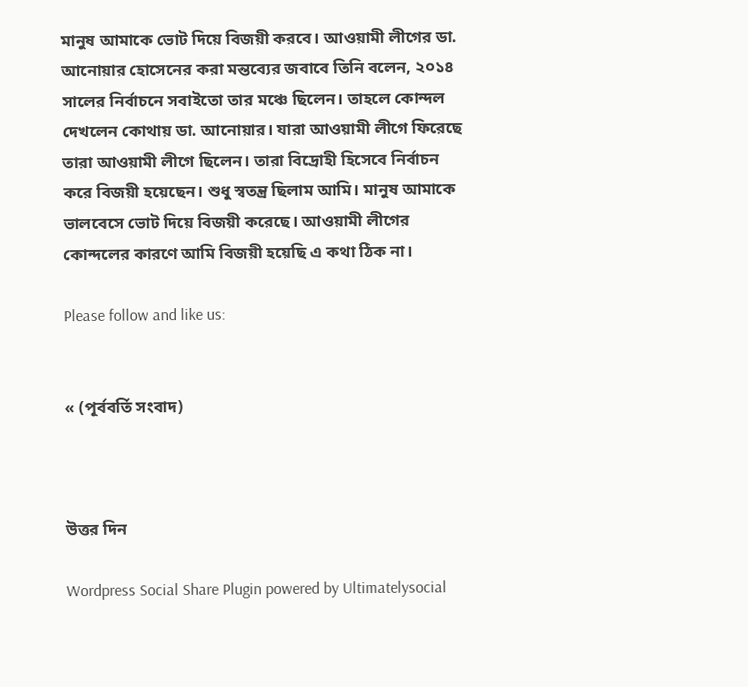মানুষ আমাকে ভোট দিয়ে বিজয়ী করবে। আওয়ামী লীগের ডা. আনোয়ার হোসেনের করা মন্তব্যের জবাবে তিনি বলেন, ২০১৪ সালের নির্বাচনে সবাইতো তার মঞ্চে ছিলেন। তাহলে কোন্দল দেখলেন কোথায় ডা. আনোয়ার। যারা আওয়ামী লীগে ফিরেছে তারা আওয়ামী লীগে ছিলেন। তারা বিদ্রোহী হিসেবে নির্বাচন করে বিজয়ী হয়েছেন। শুধু স্বতন্ত্র ছিলাম আমি। মানুষ আমাকে ভালবেসে ভোট দিয়ে বিজয়ী করেছে। আওয়ামী লীগের কোন্দলের কারণে আমি বিজয়ী হয়েছি এ কথা ঠিক না।

Please follow and like us:


« (পূর্ববর্তি সংবাদ)



উত্তর দিন

Wordpress Social Share Plugin powered by Ultimatelysocial